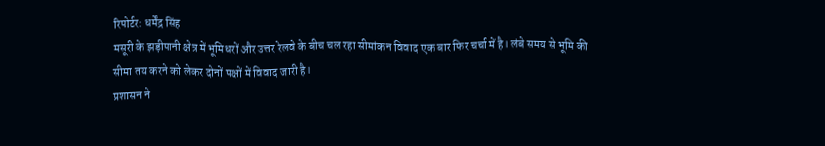रिपोर्टर: धर्मेंद्र सिंह
मसूरी के झड़ीपानी क्षेत्र में भूमिधरों और उत्तर रेलवे के बीच चल रहा सीमांकन विवाद एक बार फिर चर्चा में है। लंबे समय से भूमि की सीमा तय करने को लेकर दोनों पक्षों में विवाद जारी है।
प्रशासन ने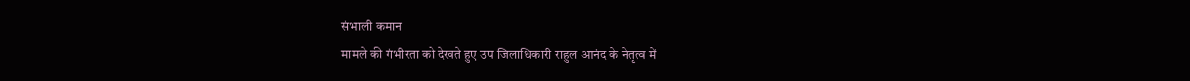संभाली कमान
मामले की गंभीरता को देखते हुए उप जिलाधिकारी राहुल आनंद के नेतृत्व में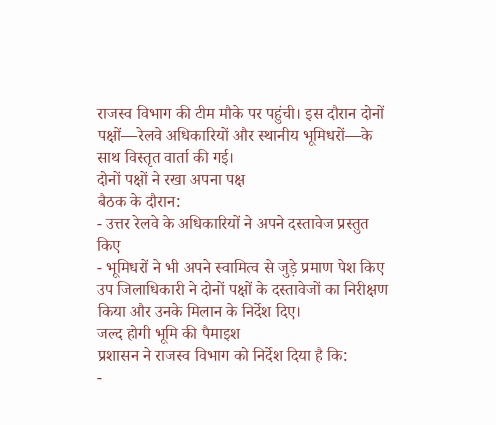राजस्व विभाग की टीम मौके पर पहुंची। इस दौरान दोनों पक्षों—रेलवे अधिकारियों और स्थानीय भूमिधरों—के साथ विस्तृत वार्ता की गई।
दोनों पक्षों ने रखा अपना पक्ष
बैठक के दौरान:
- उत्तर रेलवे के अधिकारियों ने अपने दस्तावेज प्रस्तुत किए
- भूमिधरों ने भी अपने स्वामित्व से जुड़े प्रमाण पेश किए
उप जिलाधिकारी ने दोनों पक्षों के दस्तावेजों का निरीक्षण किया और उनके मिलान के निर्देश दिए।
जल्द होगी भूमि की पैमाइश
प्रशासन ने राजस्व विभाग को निर्देश दिया है कि:
-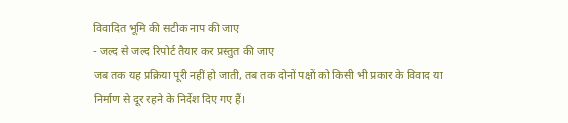विवादित भूमि की सटीक नाप की जाए
- जल्द से जल्द रिपोर्ट तैयार कर प्रस्तुत की जाए
जब तक यह प्रक्रिया पूरी नहीं हो जाती, तब तक दोनों पक्षों को किसी भी प्रकार के विवाद या निर्माण से दूर रहने के निर्देश दिए गए हैं।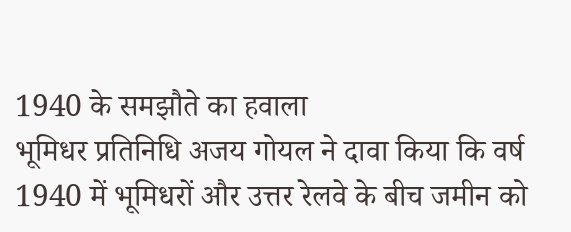1940 के समझौते का हवाला
भूमिधर प्रतिनिधि अजय गोयल ने दावा किया कि वर्ष 1940 में भूमिधरों और उत्तर रेलवे के बीच जमीन को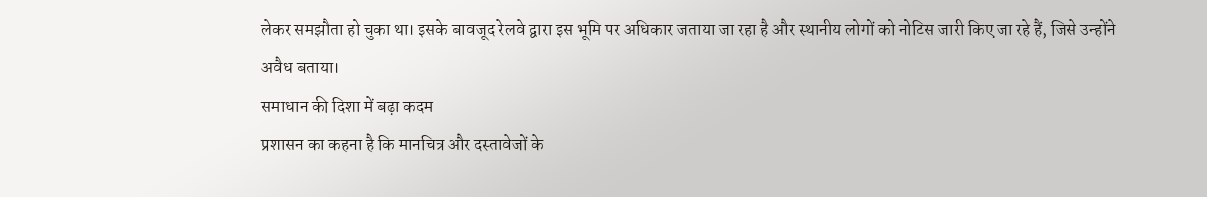लेकर समझौता हो चुका था। इसके बावजूद रेलवे द्वारा इस भूमि पर अधिकार जताया जा रहा है और स्थानीय लोगों को नोटिस जारी किए जा रहे हैं, जिसे उन्होंने अवैध बताया।
समाधान की दिशा में बढ़ा कदम
प्रशासन का कहना है कि मानचित्र और दस्तावेजों के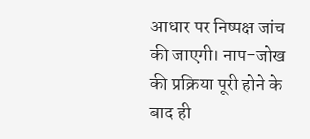आधार पर निष्पक्ष जांच की जाएगी। नाप-जोख की प्रक्रिया पूरी होने के बाद ही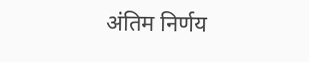अंतिम निर्णय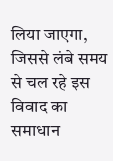लिया जाएगा, जिससे लंबे समय से चल रहे इस विवाद का समाधान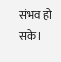संभव हो सके।